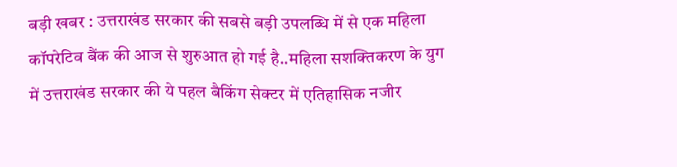बड़ी खबर : उत्तराखंड सरकार की सबसे बड़ी उपलब्धि में से एक महिला कॉपरेटिव बैंक की आज से शुरुआत हो गई है..महिला सशक्तिकरण के युग में उत्तराखंड सरकार की ये पहल बैकिंग सेक्टर में एतिहासिक नजीर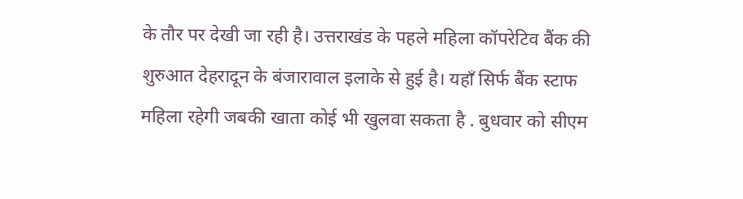के तौर पर देखी जा रही है। उत्तराखंड के पहले महिला कॉपरेटिव बैंक की शुरुआत देहरादून के बंजारावाल इलाके से हुई है। यहाँ सिर्फ बैंक स्टाफ महिला रहेगी जबकी खाता कोई भी खुलवा सकता है . बुधवार को सीएम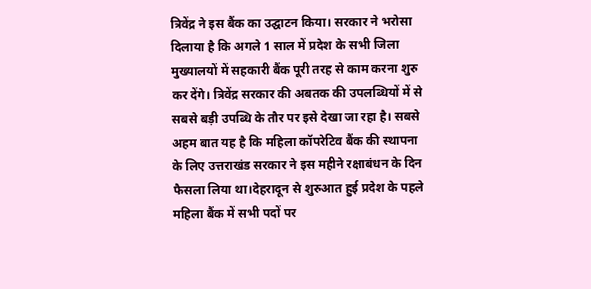त्रिवेंद्र ने इस बैंक का उद्घाटन किया। सरकार ने भरोसा दिलाया है कि अगले 1 साल में प्रदेश के सभी जिला मुख्यालयों में सहकारी बैंक पूरी तरह से काम करना शुरु कर देंगे। त्रिवेंद्र सरकार की अबतक की उपलब्धियों में से सबसे बड़ी उपब्धि के तौर पर इसे देखा जा रहा है। सबसे अहम बात यह है कि महिला कॉपरेटिव बैंक की स्थापना के लिए उत्तराखंड सरकार ने इस महीने रक्षाबंधन के दिन फैसला लिया था।देहरादून से शुरुआत हुई प्रदेश के पहले महिला बैंक में सभी पदों पर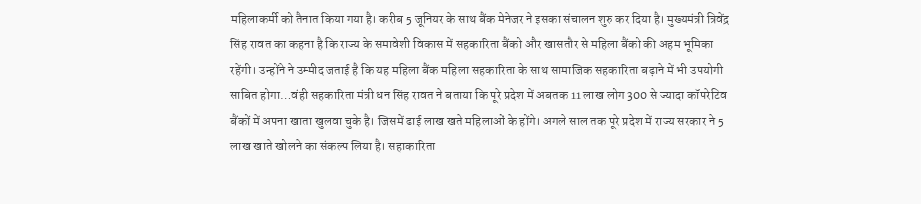महिलाकर्मी को तैनात किया गया है। करीब 5 जूनियर के साथ बैंक मेनेजर ने इसका संचालन शुरु कर दिया है। मुख्यमंत्री त्रिवेंद्र सिंह रावत का कहना है कि राज्य के समावेशी विकास में सहकारिता बैंको और खासतौर से महिला बैंको की अहम भूमिका रहेंगी। उन्होंने ने उम्मीद जताई है कि यह महिला बैंक महिला सहकारिता के साथ सामाजिक सहकारिता बढ़ाने में भी उपयोगी साबित होगा…वंही सहकारिता मंत्री धन सिंह रावत ने बताया कि पूरे प्रदेश में अबतक 11 लाख लोग 300 से ज्यादा कॉपरेटिव बैंकों में अपना खाता खुलवा चुके है। जिसमें ढाई लाख खते महिलाओं के होंगे। अगले साल तक पूरे प्रदेश में राज्य सरकार ने 5 लाख खाते खोलने का संकल्प लिया है। सहाकारिता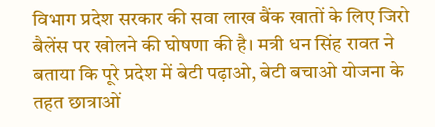विभाग प्रदेश सरकार की सवा लाख बैंक खातों के लिए जिरो बैलेंस पर खोलने की घोषणा की है। मत्री धन सिंह रावत ने बताया कि पूरे प्रदेश में बेटी पढ़ाओ, बेटी बचाओ योजना के तहत छात्राओं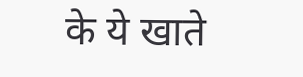के ये खाते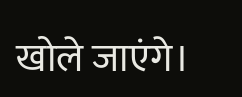खोले जाएंगे।